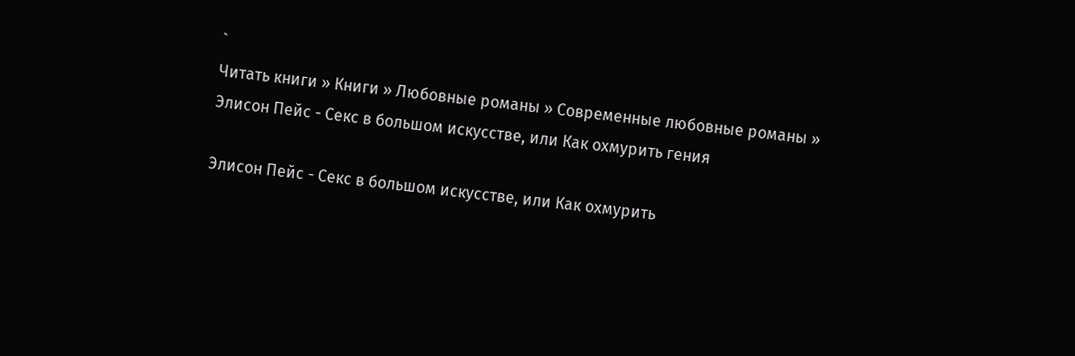`
Читать книги » Книги » Любовные романы » Современные любовные романы » Элисон Пейс - Секс в большом искусстве, или Как охмурить гения

Элисон Пейс - Секс в большом искусстве, или Как охмурить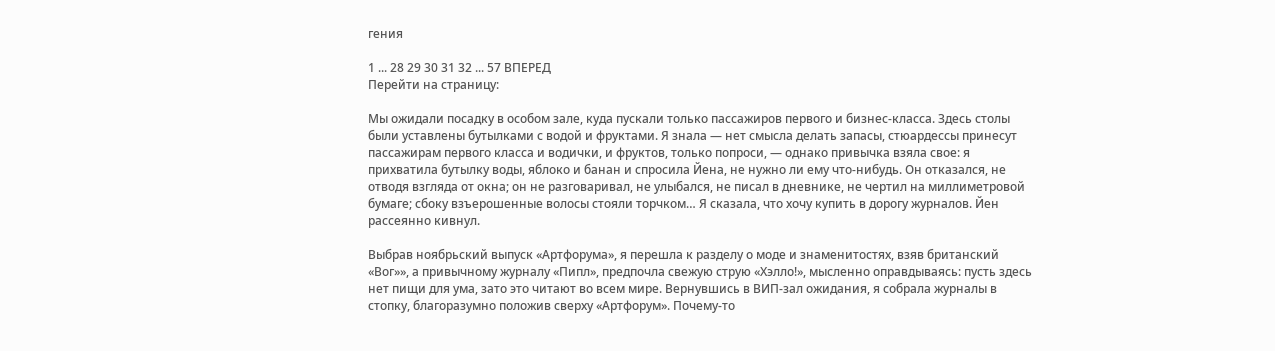гения

1 ... 28 29 30 31 32 ... 57 ВПЕРЕД
Перейти на страницу:

Мы ожидали посадку в особом зале, куда пускали только пассажиров первого и бизнес-класса. Здесь столы были уставлены бутылками с водой и фруктами. Я знала — нет смысла делать запасы, стюардессы принесут пассажирам первого класса и водички, и фруктов, только попроси, — однако привычка взяла свое: я прихватила бутылку воды, яблоко и банан и спросила Йена, не нужно ли ему что-нибудь. Он отказался, не отводя взгляда от окна; он не разговаривал, не улыбался, не писал в дневнике, не чертил на миллиметровой бумаге; сбоку взъерошенные волосы стояли торчком… Я сказала, что хочу купить в дорогу журналов. Йен рассеянно кивнул.

Выбрав ноябрьский выпуск «Артфорума», я перешла к разделу о моде и знаменитостях, взяв британский «Вог»», а привычному журналу «Пипл», предпочла свежую струю «Хэлло!», мысленно оправдываясь: пусть здесь нет пищи для ума, зато это читают во всем мире. Вернувшись в ВИП-зал ожидания, я собрала журналы в стопку, благоразумно положив сверху «Артфорум». Почему-то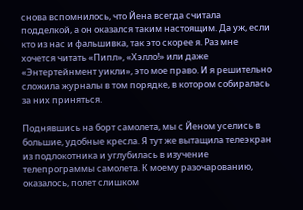снова вспомнилось, что Йена всегда считала подделкой, а он оказался таким настоящим. Да уж, если кто из нас и фальшивка, так это скорее я. Раз мне хочется читать «Пипл», «Хэлло!» или даже «Энтертейнмент уикли», это мое право. И я решительно сложила журналы в том порядке, в котором собиралась за них приняться.

Поднявшись на борт самолета, мы с Йеном уселись в большие, удобные кресла. Я тут же вытащила телеэкран из подлокотника и углубилась в изучение телепрограммы самолета. К моему разочарованию, оказалось, полет слишком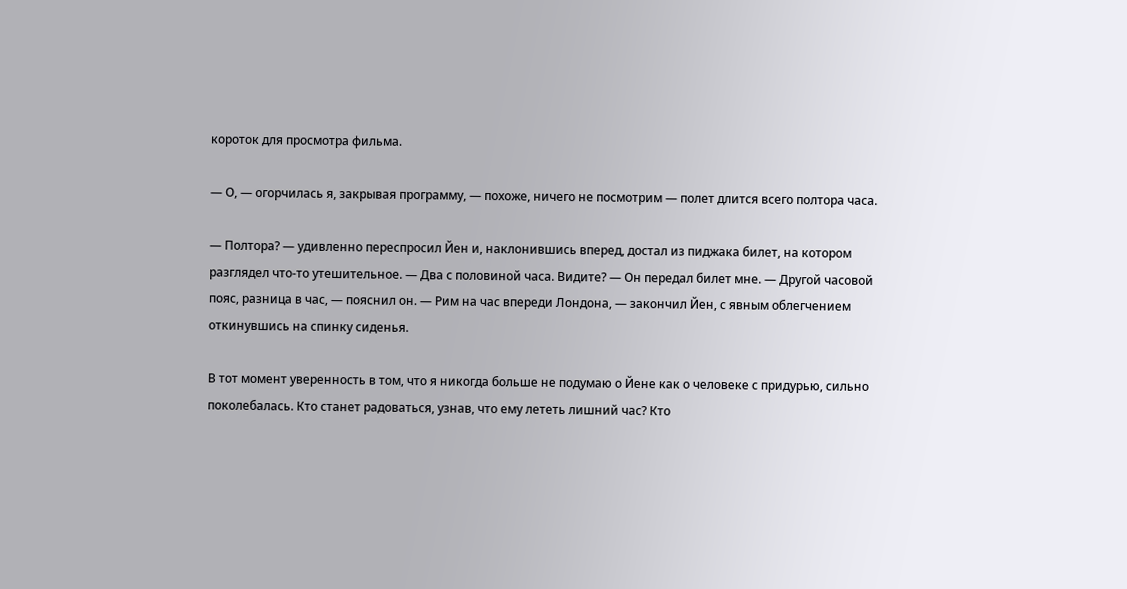короток для просмотра фильма.

— О, — огорчилась я, закрывая программу, — похоже, ничего не посмотрим — полет длится всего полтора часа.

— Полтора? — удивленно переспросил Йен и, наклонившись вперед, достал из пиджака билет, на котором разглядел что-то утешительное. — Два с половиной часа. Видите? — Он передал билет мне. — Другой часовой пояс, разница в час, — пояснил он. — Рим на час впереди Лондона, — закончил Йен, с явным облегчением откинувшись на спинку сиденья.

В тот момент уверенность в том, что я никогда больше не подумаю о Йене как о человеке с придурью, сильно поколебалась. Кто станет радоваться, узнав, что ему лететь лишний час? Кто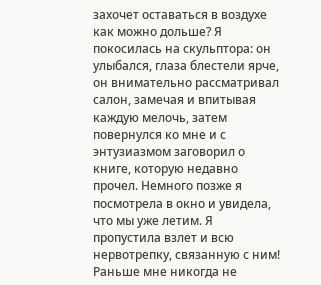захочет оставаться в воздухе как можно дольше? Я покосилась на скульптора: он улыбался, глаза блестели ярче, он внимательно рассматривал салон, замечая и впитывая каждую мелочь, затем повернулся ко мне и с энтузиазмом заговорил о книге, которую недавно прочел. Немного позже я посмотрела в окно и увидела, что мы уже летим. Я пропустила взлет и всю нервотрепку, связанную с ним! Раньше мне никогда не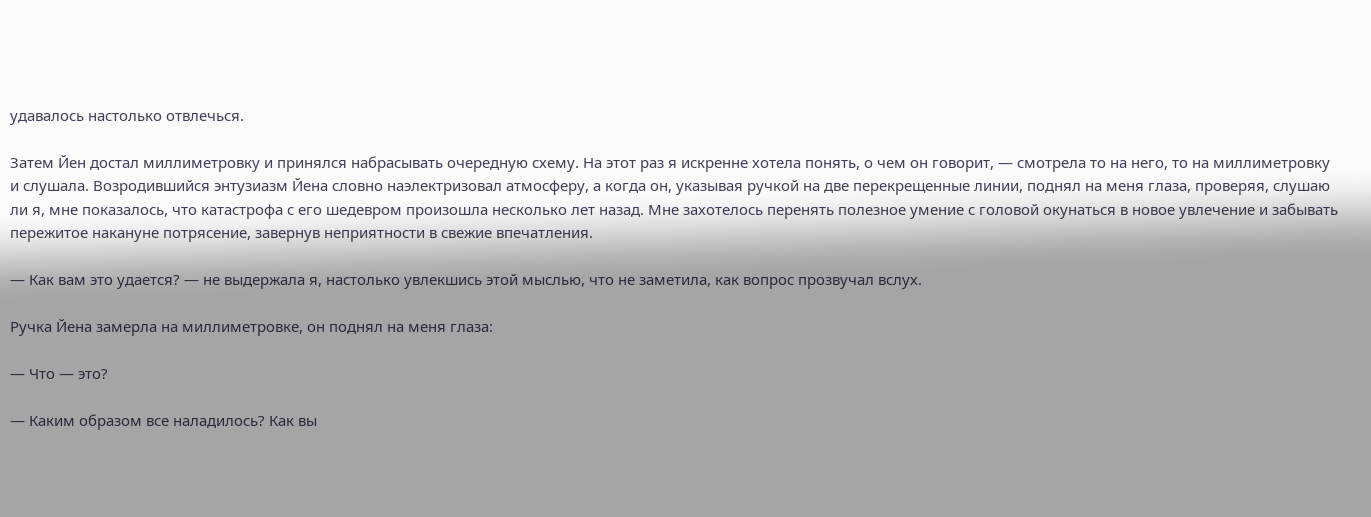удавалось настолько отвлечься.

Затем Йен достал миллиметровку и принялся набрасывать очередную схему. На этот раз я искренне хотела понять, о чем он говорит, — смотрела то на него, то на миллиметровку и слушала. Возродившийся энтузиазм Йена словно наэлектризовал атмосферу, а когда он, указывая ручкой на две перекрещенные линии, поднял на меня глаза, проверяя, слушаю ли я, мне показалось, что катастрофа с его шедевром произошла несколько лет назад. Мне захотелось перенять полезное умение с головой окунаться в новое увлечение и забывать пережитое накануне потрясение, завернув неприятности в свежие впечатления.

— Как вам это удается? — не выдержала я, настолько увлекшись этой мыслью, что не заметила, как вопрос прозвучал вслух.

Ручка Йена замерла на миллиметровке, он поднял на меня глаза:

— Что — это?

— Каким образом все наладилось? Как вы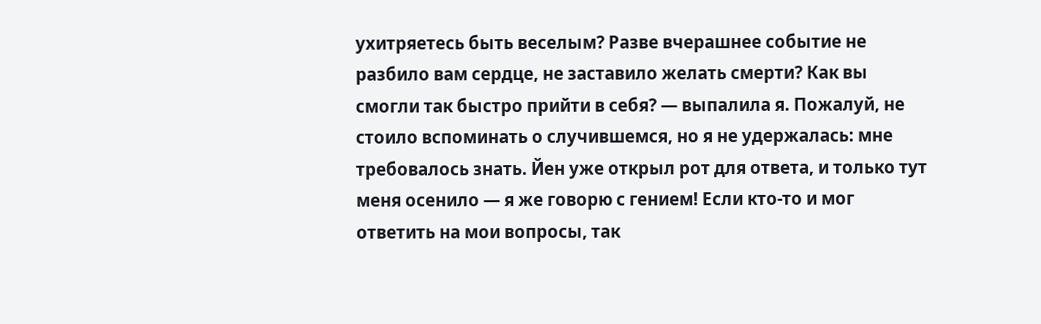ухитряетесь быть веселым? Разве вчерашнее событие не разбило вам сердце, не заставило желать смерти? Как вы смогли так быстро прийти в себя? — выпалила я. Пожалуй, не стоило вспоминать о случившемся, но я не удержалась: мне требовалось знать. Йен уже открыл рот для ответа, и только тут меня осенило — я же говорю с гением! Если кто-то и мог ответить на мои вопросы, так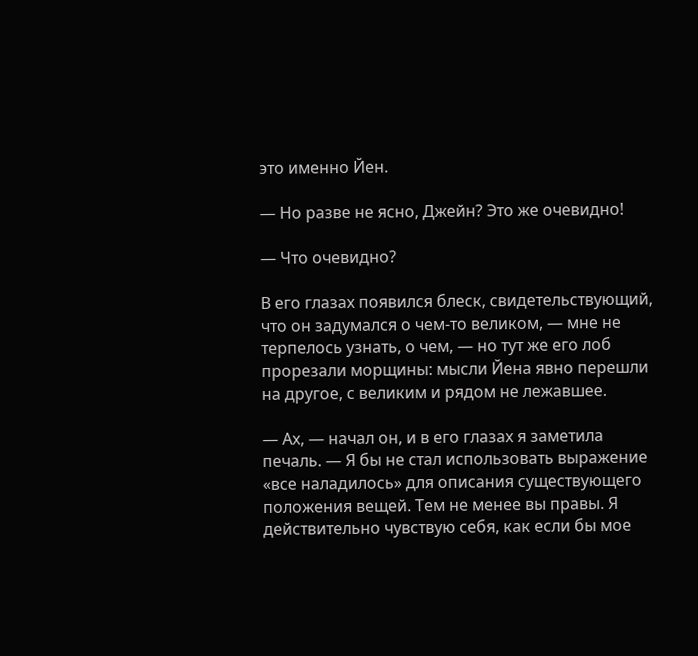это именно Йен.

— Но разве не ясно, Джейн? Это же очевидно!

— Что очевидно?

В его глазах появился блеск, свидетельствующий, что он задумался о чем-то великом, — мне не терпелось узнать, о чем, — но тут же его лоб прорезали морщины: мысли Йена явно перешли на другое, с великим и рядом не лежавшее.

— Ах, — начал он, и в его глазах я заметила печаль. — Я бы не стал использовать выражение «все наладилось» для описания существующего положения вещей. Тем не менее вы правы. Я действительно чувствую себя, как если бы мое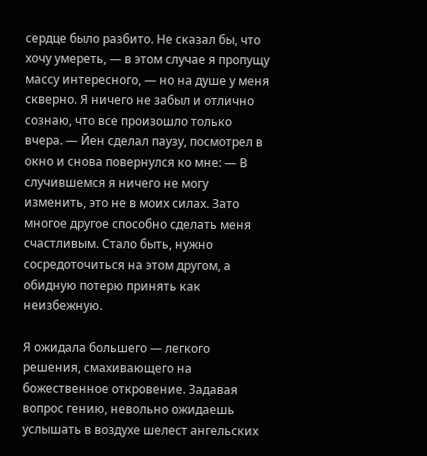сердце было разбито. Не сказал бы, что хочу умереть, — в этом случае я пропущу массу интересного, — но на душе у меня скверно. Я ничего не забыл и отлично сознаю, что все произошло только вчера. — Йен сделал паузу, посмотрел в окно и снова повернулся ко мне: — В случившемся я ничего не могу изменить, это не в моих силах. Зато многое другое способно сделать меня счастливым. Стало быть, нужно сосредоточиться на этом другом, а обидную потерю принять как неизбежную.

Я ожидала большего — легкого решения, смахивающего на божественное откровение. Задавая вопрос гению, невольно ожидаешь услышать в воздухе шелест ангельских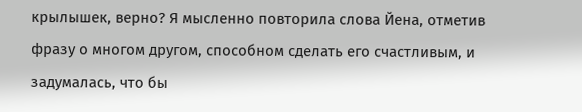крылышек, верно? Я мысленно повторила слова Йена, отметив фразу о многом другом, способном сделать его счастливым, и задумалась, что бы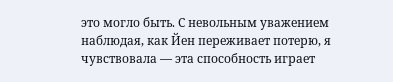это могло быть. С невольным уважением наблюдая, как Йен переживает потерю, я чувствовала — эта способность играет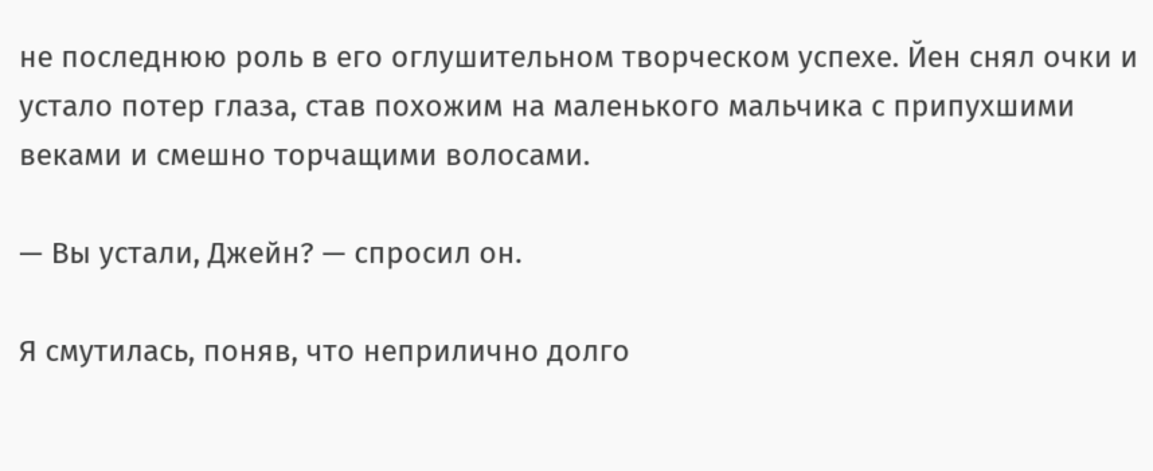не последнюю роль в его оглушительном творческом успехе. Йен снял очки и устало потер глаза, став похожим на маленького мальчика с припухшими веками и смешно торчащими волосами.

— Вы устали, Джейн? — спросил он.

Я смутилась, поняв, что неприлично долго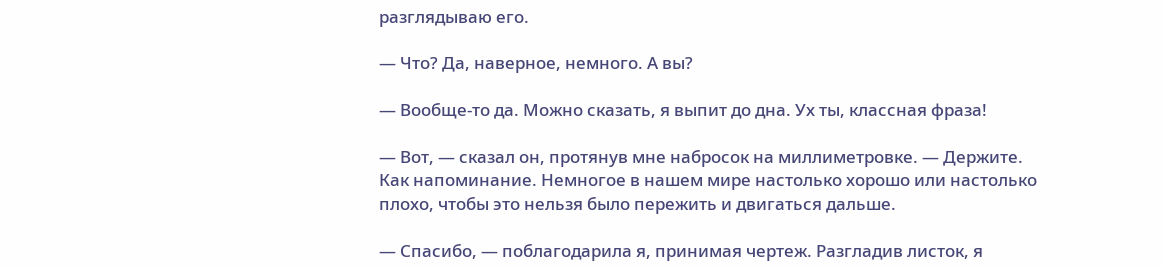разглядываю его.

— Что? Да, наверное, немного. А вы?

— Вообще-то да. Можно сказать, я выпит до дна. Ух ты, классная фраза!

— Вот, — сказал он, протянув мне набросок на миллиметровке. — Держите. Как напоминание. Немногое в нашем мире настолько хорошо или настолько плохо, чтобы это нельзя было пережить и двигаться дальше.

— Спасибо, — поблагодарила я, принимая чертеж. Разгладив листок, я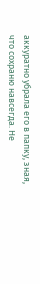аккуратно убрала его в папку, зная, что сохраню навсегда. Не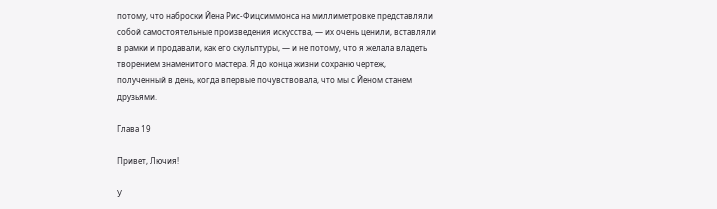потому, что наброски Йена Рис-Фицсиммонса на миллиметровке представляли собой самостоятельные произведения искусства, — их очень ценили, вставляли в рамки и продавали, как его скульптуры, — и не потому, что я желала владеть творением знаменитого мастера. Я до конца жизни сохраню чертеж, полученный в день, когда впервые почувствовала, что мы с Йеном станем друзьями.

Глава 19

Привет, Лючия!

У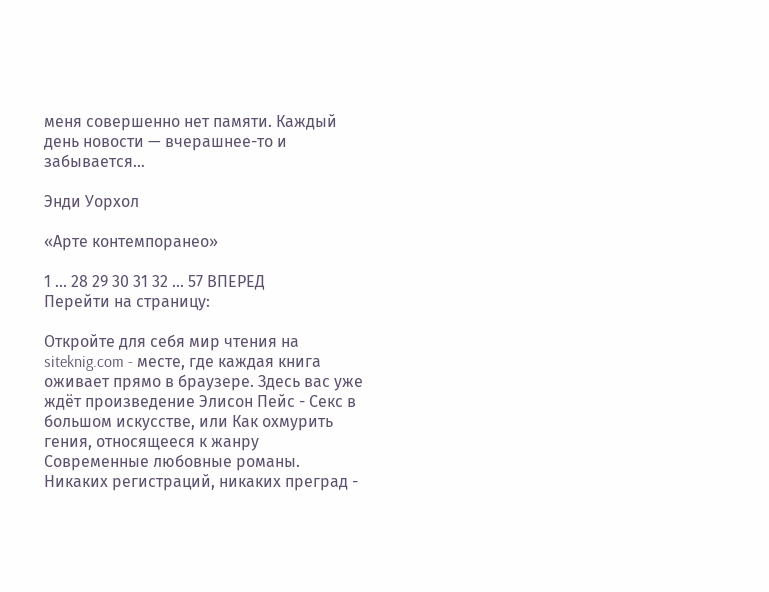меня совершенно нет памяти. Каждый день новости — вчерашнее-то и забывается…

Энди Уорхол

«Арте контемпоранео»

1 ... 28 29 30 31 32 ... 57 ВПЕРЕД
Перейти на страницу:

Откройте для себя мир чтения на siteknig.com - месте, где каждая книга оживает прямо в браузере. Здесь вас уже ждёт произведение Элисон Пейс - Секс в большом искусстве, или Как охмурить гения, относящееся к жанру Современные любовные романы. Никаких регистраций, никаких преград -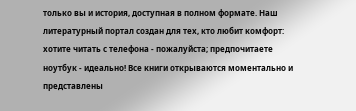только вы и история, доступная в полном формате. Наш литературный портал создан для тех, кто любит комфорт: хотите читать с телефона - пожалуйста; предпочитаете ноутбук - идеально! Все книги открываются моментально и представлены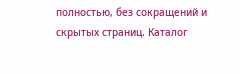полностью, без сокращений и скрытых страниц. Каталог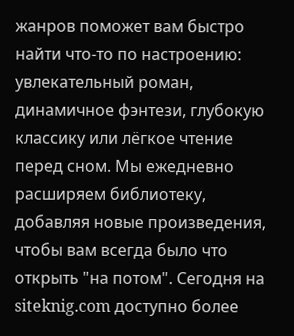жанров поможет вам быстро найти что-то по настроению: увлекательный роман, динамичное фэнтези, глубокую классику или лёгкое чтение перед сном. Мы ежедневно расширяем библиотеку, добавляя новые произведения, чтобы вам всегда было что открыть "на потом". Сегодня на siteknig.com доступно более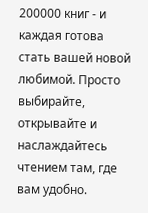200000 книг - и каждая готова стать вашей новой любимой. Просто выбирайте, открывайте и наслаждайтесь чтением там, где вам удобно.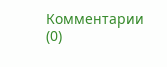Комментарии (0)